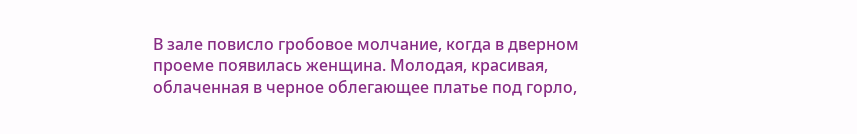В зале повисло гробовое молчание, когда в дверном проеме появилась женщина. Молодая, красивая, облаченная в черное облегающее платье под горло,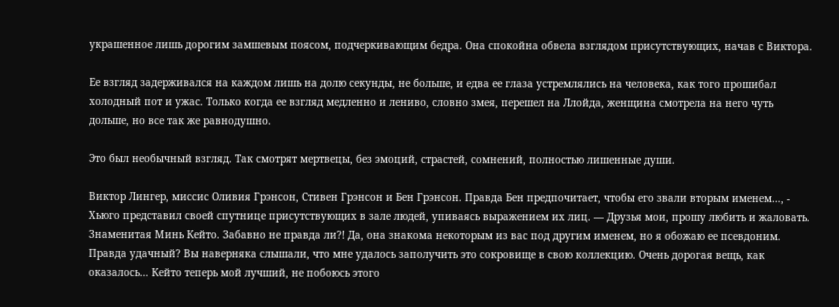украшенное лишь дорогим замшевым поясом, подчеркивающим бедра. Она спокойна обвела взглядом присутствующих, начав с Виктора.

Ее взгляд задерживался на каждом лишь на долю секунды, не больше, и едва ее глаза устремлялись на человека, как того прошибал холодный пот и ужас. Только когда ее взгляд медленно и лениво, словно змея, перешел на Ллойда, женщина смотрела на него чуть дольше, но все так же равнодушно.

Это был необычный взгляд. Так смотрят мертвецы, без эмоций, страстей, сомнений, полностью лишенные души.

Виктор Лингер, миссис Оливия Грэнсон, Стивен Грэнсон и Бен Грэнсон. Правда Бен предпочитает, чтобы его звали вторым именем…, - Хьюго представил своей спутнице присутствующих в зале людей, упиваясь выражением их лиц. — Друзья мои, прошу любить и жаловать. Знаменитая Минь Кейто. Забавно не правда ли?! Да, она знакома некоторым из вас под другим именем, но я обожаю ее псевдоним. Правда удачный? Вы наверняка слышали, что мне удалось заполучить это сокровище в свою коллекцию. Очень дорогая вещь, как оказалось… Кейто теперь мой лучший, не побоюсь этого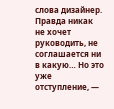слова дизайнер. Правда никак не хочет руководить, не соглашается ни в какую… Но это уже отступление, —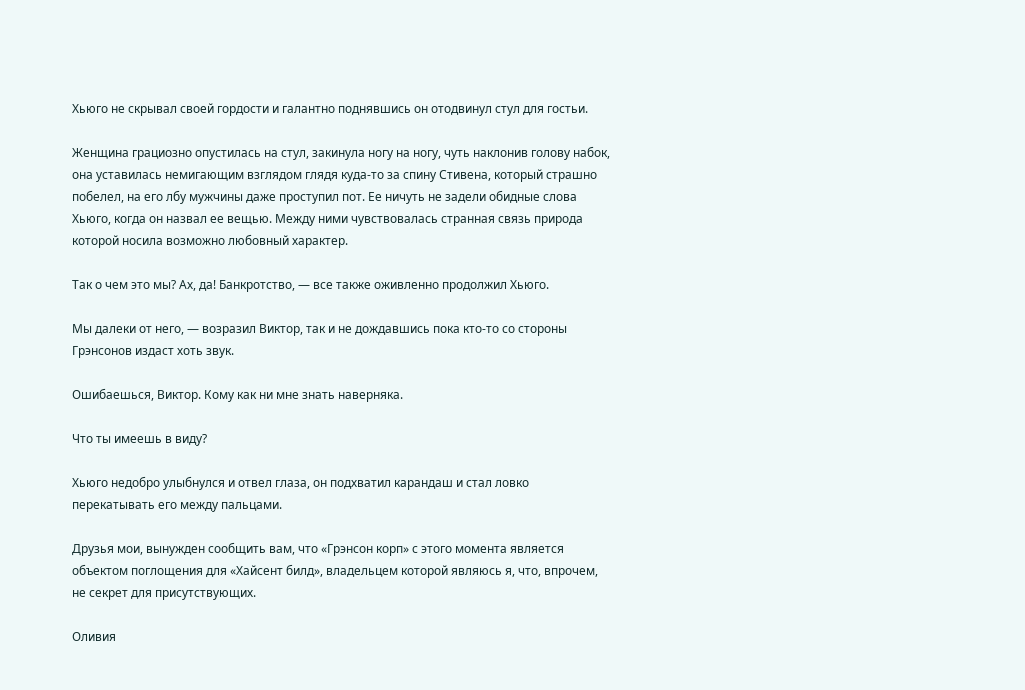Хьюго не скрывал своей гордости и галантно поднявшись он отодвинул стул для гостьи.

Женщина грациозно опустилась на стул, закинула ногу на ногу, чуть наклонив голову набок, она уставилась немигающим взглядом глядя куда-то за спину Стивена, который страшно побелел, на его лбу мужчины даже проступил пот. Ее ничуть не задели обидные слова Хьюго, когда он назвал ее вещью. Между ними чувствовалась странная связь природа которой носила возможно любовный характер.

Так о чем это мы? Ах, да! Банкротство, — все также оживленно продолжил Хьюго.

Мы далеки от него, — возразил Виктор, так и не дождавшись пока кто-то со стороны Грэнсонов издаст хоть звук.

Ошибаешься, Виктор. Кому как ни мне знать наверняка.

Что ты имеешь в виду?

Хьюго недобро улыбнулся и отвел глаза, он подхватил карандаш и стал ловко перекатывать его между пальцами.

Друзья мои, вынужден сообщить вам, что «Грэнсон корп» с этого момента является объектом поглощения для «Хайсент билд», владельцем которой являюсь я, что, впрочем, не секрет для присутствующих.

Оливия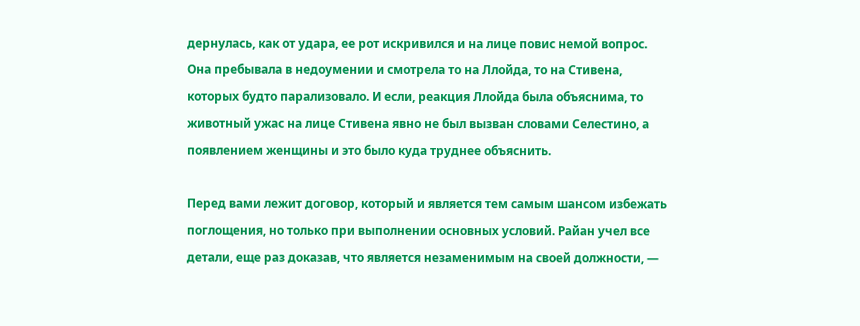дернулась, как от удара, ее рот искривился и на лице повис немой вопрос. Она пребывала в недоумении и смотрела то на Ллойда, то на Стивена, которых будто парализовало. И если, реакция Ллойда была объяснима, то животный ужас на лице Стивена явно не был вызван словами Селестино, а появлением женщины и это было куда труднее объяснить.

Перед вами лежит договор, который и является тем самым шансом избежать поглощения, но только при выполнении основных условий. Райан учел все детали, еще раз доказав, что является незаменимым на своей должности, —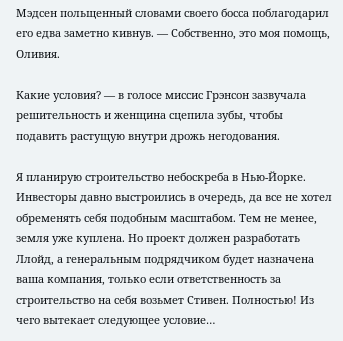Мэдсен польщенный словами своего босса поблагодарил его едва заметно кивнув. — Собственно, это моя помощь, Оливия.

Какие условия? — в голосе миссис Грэнсон зазвучала решительность и женщина сцепила зубы, чтобы подавить растущую внутри дрожь негодования.

Я планирую строительство небоскреба в Нью-Йорке. Инвесторы давно выстроились в очередь, да все не хотел обременять себя подобным масштабом. Тем не менее, земля уже куплена. Но проект должен разработать Ллойд, а генеральным подрядчиком будет назначена ваша компания, только если ответственность за строительство на себя возьмет Стивен. Полностью! Из чего вытекает следующее условие…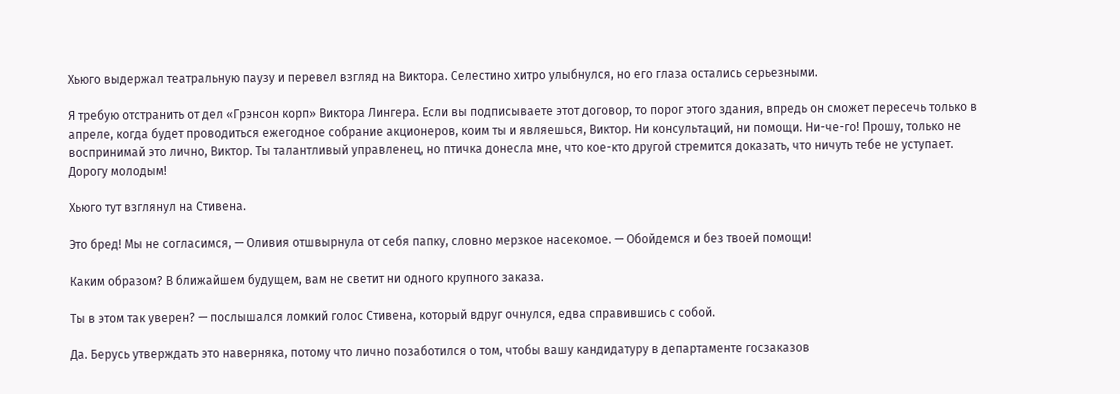Хьюго выдержал театральную паузу и перевел взгляд на Виктора. Селестино хитро улыбнулся, но его глаза остались серьезными.

Я требую отстранить от дел «Грэнсон корп» Виктора Лингера. Если вы подписываете этот договор, то порог этого здания, впредь он сможет пересечь только в апреле, когда будет проводиться ежегодное собрание акционеров, коим ты и являешься, Виктор. Ни консультаций, ни помощи. Ни-че-го! Прошу, только не воспринимай это лично, Виктор. Ты талантливый управленец, но птичка донесла мне, что кое-кто другой стремится доказать, что ничуть тебе не уступает. Дорогу молодым!

Хьюго тут взглянул на Стивена.

Это бред! Мы не согласимся, — Оливия отшвырнула от себя папку, словно мерзкое насекомое. — Обойдемся и без твоей помощи!

Каким образом? В ближайшем будущем, вам не светит ни одного крупного заказа.

Ты в этом так уверен? — послышался ломкий голос Стивена, который вдруг очнулся, едва справившись с собой.

Да. Берусь утверждать это наверняка, потому что лично позаботился о том, чтобы вашу кандидатуру в департаменте госзаказов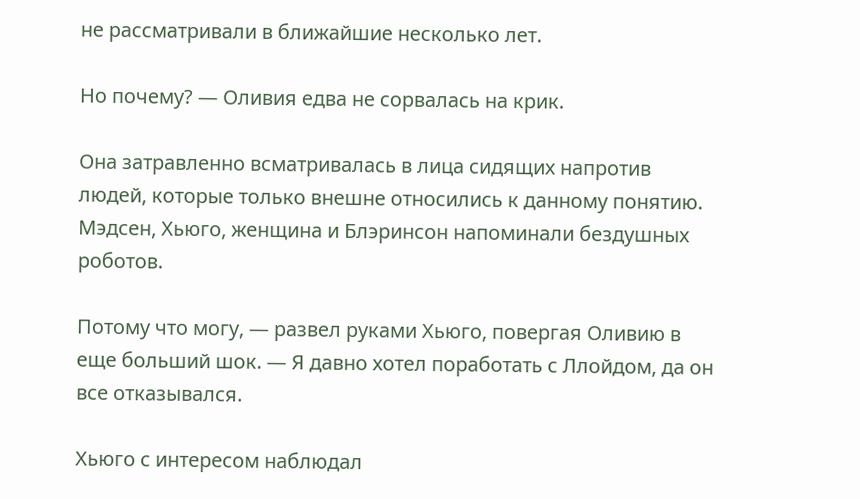не рассматривали в ближайшие несколько лет.

Но почему? — Оливия едва не сорвалась на крик.

Она затравленно всматривалась в лица сидящих напротив людей, которые только внешне относились к данному понятию. Мэдсен, Хьюго, женщина и Блэринсон напоминали бездушных роботов.

Потому что могу, — развел руками Хьюго, повергая Оливию в еще больший шок. — Я давно хотел поработать с Ллойдом, да он все отказывался.

Хьюго с интересом наблюдал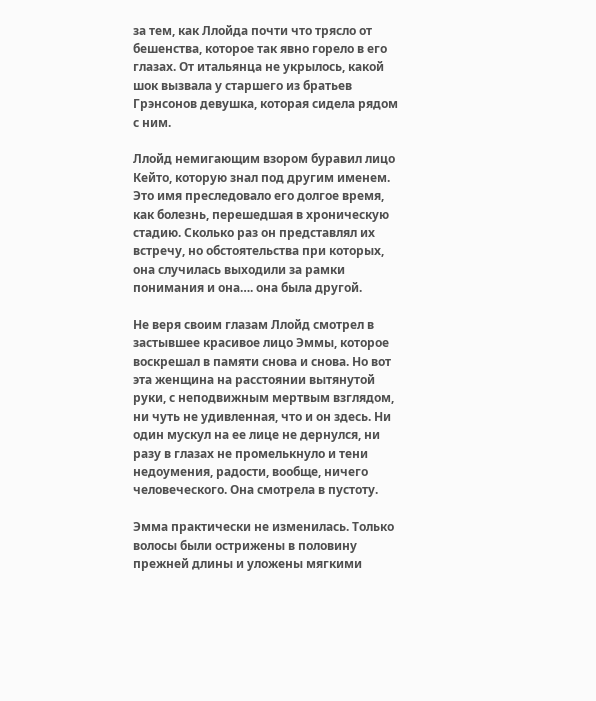за тем, как Ллойда почти что трясло от бешенства, которое так явно горело в его глазах. От итальянца не укрылось, какой шок вызвала у старшего из братьев Грэнсонов девушка, которая сидела рядом с ним.

Ллойд немигающим взором буравил лицо Кейто, которую знал под другим именем. Это имя преследовало его долгое время, как болезнь, перешедшая в хроническую стадию. Сколько раз он представлял их встречу, но обстоятельства при которых, она случилась выходили за рамки понимания и она…. она была другой.

Не веря своим глазам Ллойд смотрел в застывшее красивое лицо Эммы, которое воскрешал в памяти снова и снова. Но вот эта женщина на расстоянии вытянутой руки, с неподвижным мертвым взглядом, ни чуть не удивленная, что и он здесь. Ни один мускул на ее лице не дернулся, ни разу в глазах не промелькнуло и тени недоумения, радости, вообще, ничего человеческого. Она смотрела в пустоту.

Эмма практически не изменилась. Только волосы были острижены в половину прежней длины и уложены мягкими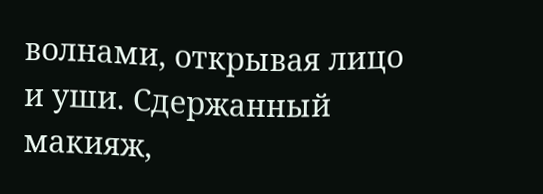волнами, открывая лицо и уши. Сдержанный макияж,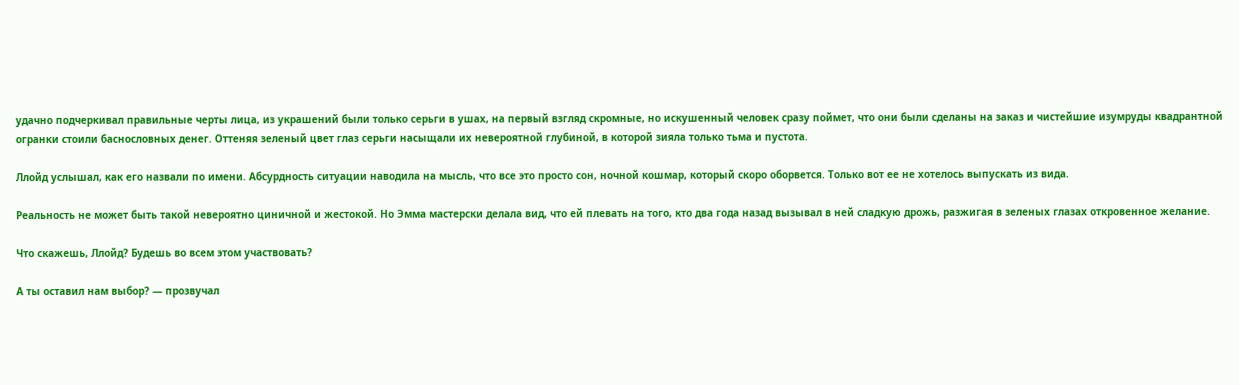удачно подчеркивал правильные черты лица, из украшений были только серьги в ушах, на первый взгляд скромные, но искушенный человек сразу поймет, что они были сделаны на заказ и чистейшие изумруды квадрантной огранки стоили баснословных денег. Оттеняя зеленый цвет глаз серьги насыщали их невероятной глубиной, в которой зияла только тьма и пустота.

Ллойд услышал, как его назвали по имени. Абсурдность ситуации наводила на мысль, что все это просто сон, ночной кошмар, который скоро оборвется. Только вот ее не хотелось выпускать из вида.

Реальность не может быть такой невероятно циничной и жестокой. Но Эмма мастерски делала вид, что ей плевать на того, кто два года назад вызывал в ней сладкую дрожь, разжигая в зеленых глазах откровенное желание.

Что скажешь, Ллойд? Будешь во всем этом участвовать?

А ты оставил нам выбор? — прозвучал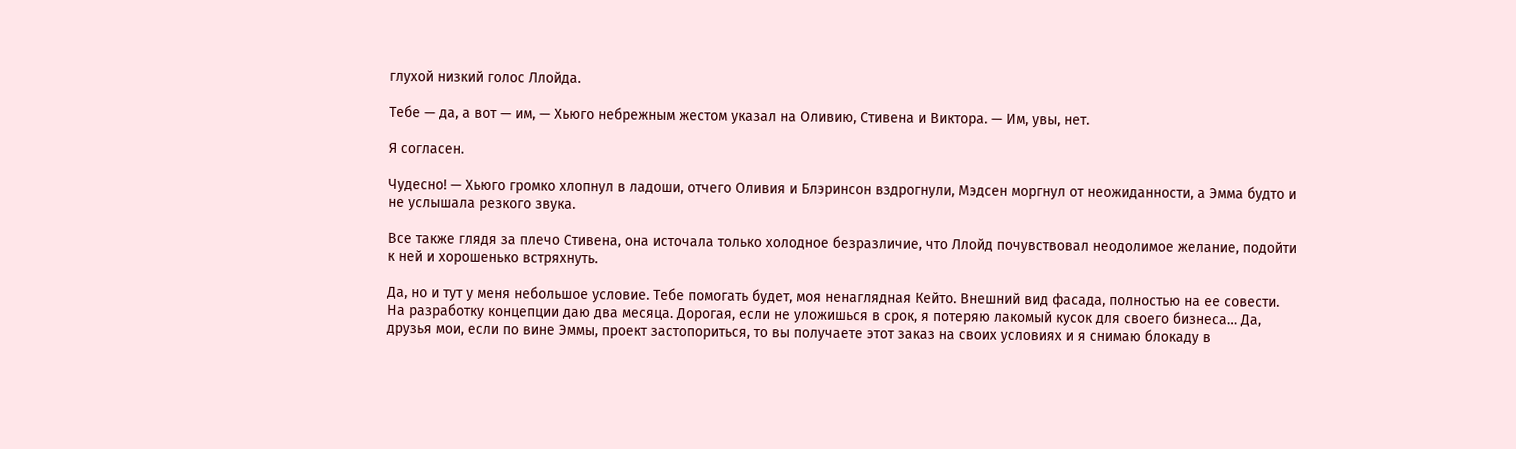глухой низкий голос Ллойда.

Тебе — да, а вот — им, — Хьюго небрежным жестом указал на Оливию, Стивена и Виктора. — Им, увы, нет.

Я согласен.

Чудесно! — Хьюго громко хлопнул в ладоши, отчего Оливия и Блэринсон вздрогнули, Мэдсен моргнул от неожиданности, а Эмма будто и не услышала резкого звука.

Все также глядя за плечо Стивена, она источала только холодное безразличие, что Ллойд почувствовал неодолимое желание, подойти к ней и хорошенько встряхнуть.

Да, но и тут у меня небольшое условие. Тебе помогать будет, моя ненаглядная Кейто. Внешний вид фасада, полностью на ее совести. На разработку концепции даю два месяца. Дорогая, если не уложишься в срок, я потеряю лакомый кусок для своего бизнеса… Да, друзья мои, если по вине Эммы, проект застопориться, то вы получаете этот заказ на своих условиях и я снимаю блокаду в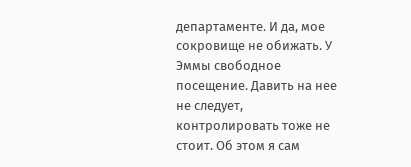департаменте. И да, мое сокровище не обижать. У Эммы свободное посещение. Давить на нее не следует, контролировать тоже не стоит. Об этом я сам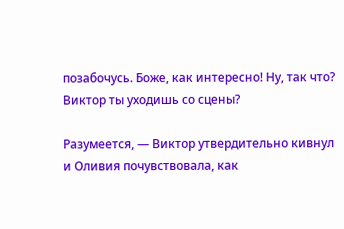позабочусь. Боже, как интересно! Ну, так что? Виктор ты уходишь со сцены?

Разумеется, — Виктор утвердительно кивнул и Оливия почувствовала, как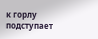к горлу подступает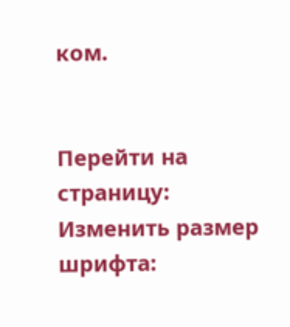ком.


Перейти на страницу:
Изменить размер шрифта: